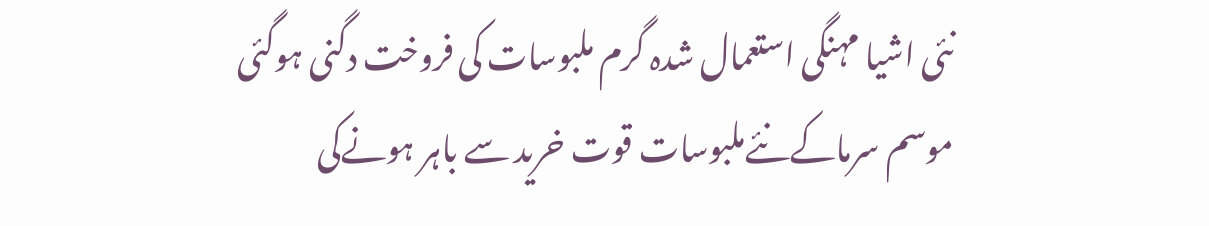نئی اشیا مہنگی استعمال شدہ گرم ملبوسات کی فروخت دگنی ہوگئی
موسم سرماکےنئےملبوسات قوت خرید سے باہر ہونےکی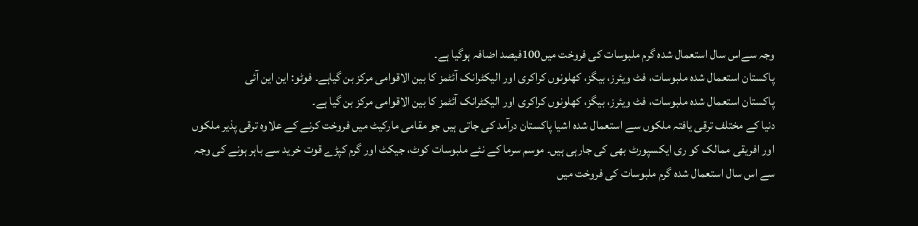وجہ سےاس سال استعمال شدہ گرم ملبوسات کی فروخت میں100فیصد اضافہ ہوگیا ہے۔
پاکستان استعمال شدہ ملبوسات، فٹ ویئرز، بیگز، کھلونوں کراکری اور الیکٹرانک آئٹمز کا بین الاقوامی مرکز بن گیاہے۔ فوٹو: این این آئی
پاکستان استعمال شدہ ملبوسات، فٹ ویئرز، بیگز، کھلونوں کراکری اور الیکٹرانک آئٹمز کا بین الاقوامی مرکز بن گیا ہے۔
دنیا کے مختلف ترقی یافتہ ملکوں سے استعمال شدہ اشیا پاکستان درآمد کی جاتی ہیں جو مقامی مارکیٹ میں فروخت کرنے کے علاوہ ترقی پذیر ملکوں اور افریقی ممالک کو ری ایکسپورٹ بھی کی جارہی ہیں۔ موسم سرما کے نئے ملبوسات کوٹ، جیکٹ اور گرم کپڑے قوت خرید سے باہر ہونے کی وجہ سے اس سال استعمال شدہ گرم ملبوسات کی فروخت میں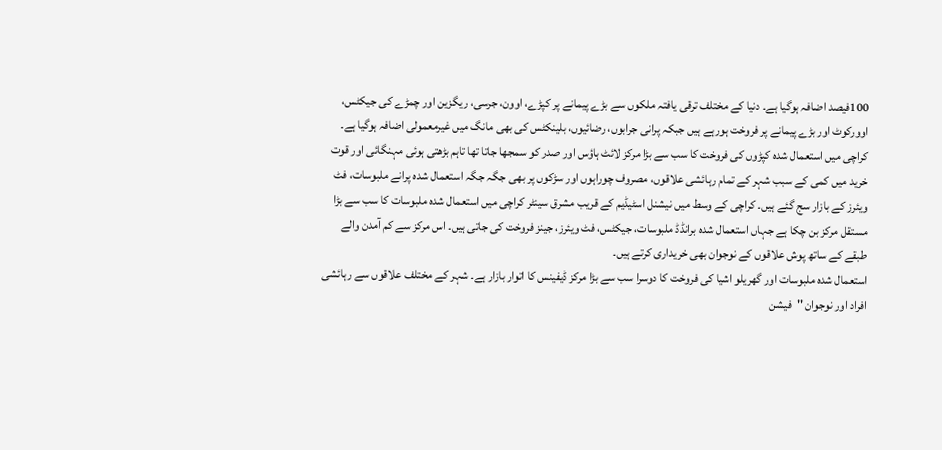100فیصد اضافہ ہوگیا ہے۔ دنیا کے مختلف ترقی یافتہ ملکوں سے بڑے پیمانے پر کپڑے، اوون، جرسی، ریگزین اور چمڑے کی جیکٹس، اوورکوٹ اور بڑے پیمانے پر فروخت ہورہے ہیں جبکہ پرانی جرابوں، رضائیوں، بلینکٹس کی بھی مانگ میں غیرمعمولی اضافہ ہوگیا ہے۔
کراچی میں استعمال شدہ کپڑوں کی فروخت کا سب سے بڑا مرکز لائٹ ہاؤس اور صدر کو سمجھا جاتا تھا تاہم بڑھتی ہوئی مہنگائی اور قوت خرید میں کمی کے سبب شہر کے تمام رہائشی علاقوں، مصروف چوراہوں اور سڑکوں پر بھی جگہ جگہ استعمال شدہ پرانے ملبوسات، فٹ ویئرز کے بازار سج گئے ہیں۔ کراچی کے وسط میں نیشنل اسٹیڈیم کے قریب مشرق سینٹر کراچی میں استعمال شدہ ملبوسات کا سب سے بڑا مستقل مرکز بن چکا ہے جہاں استعمال شدہ برانڈڈ ملبوسات، جیکٹس، فٹ ویئرز، جینز فروخت کی جاتی ہیں۔ اس مرکز سے کم آمدن والے طبقے کے ساتھ پوش علاقوں کے نوجوان بھی خریداری کرتے ہیں۔
استعمال شدہ ملبوسات اور گھریلو اشیا کی فروخت کا دوسرا سب سے بڑا مرکز ڈیفینس کا اتوار بازار ہے۔ شہر کے مختلف علاقوں سے رہائشی افراد اور نوجوان ''فیشن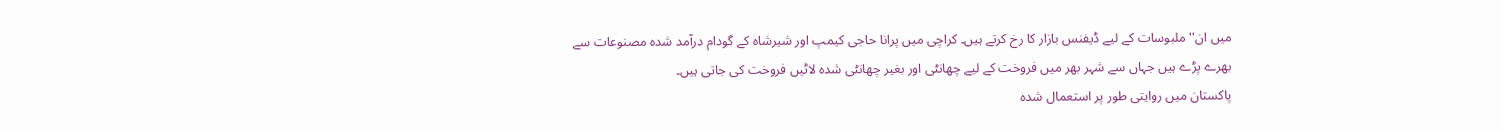میں ان'' ملبوسات کے لیے ڈیفنس بازار کا رخ کرتے ہیں۔ کراچی میں پرانا حاجی کیمپ اور شیرشاہ کے گودام درآمد شدہ مصنوعات سے بھرے پڑے ہیں جہاں سے شہر بھر میں فروخت کے لیے چھانٹی اور بغیر چھانٹی شدہ لاٹیں فروخت کی جاتی ہیں۔
پاکستان میں روایتی طور پر استعمال شدہ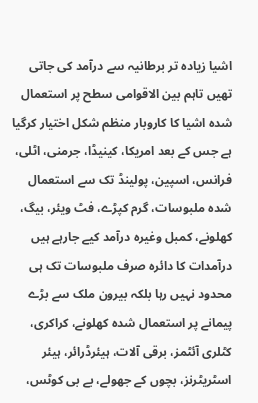اشیا زیادہ تر برطانیہ سے درآمد کی جاتی تھیں تاہم بین الاقوامی سطح پر استعمال شدہ اشیا کا کاروبار منظم شکل اختیار کرگیا ہے جس کے بعد امریکا، کینیڈا، جرمنی، اٹلی، فرانس، اسپین، پولینڈ تک سے استعمال شدہ ملبوسات، گرم کپڑے، فٹ ویئر، بیگ، کھلونے، کمبل وغیرہ درآمد کیے جارہے ہیں درآمدات کا دائرہ صرف ملبوسات تک ہی محدود نہیں رہا بلکہ بیرون ملک سے بڑے پیمانے پر استعمال شدہ کھلونے، کراکری، کٹلری آئٹمز، برقی آلات، ہیئرڈرائر، ہیئر اسٹریٹرنز، بچوں کے جھولے، بے بی کوٹس،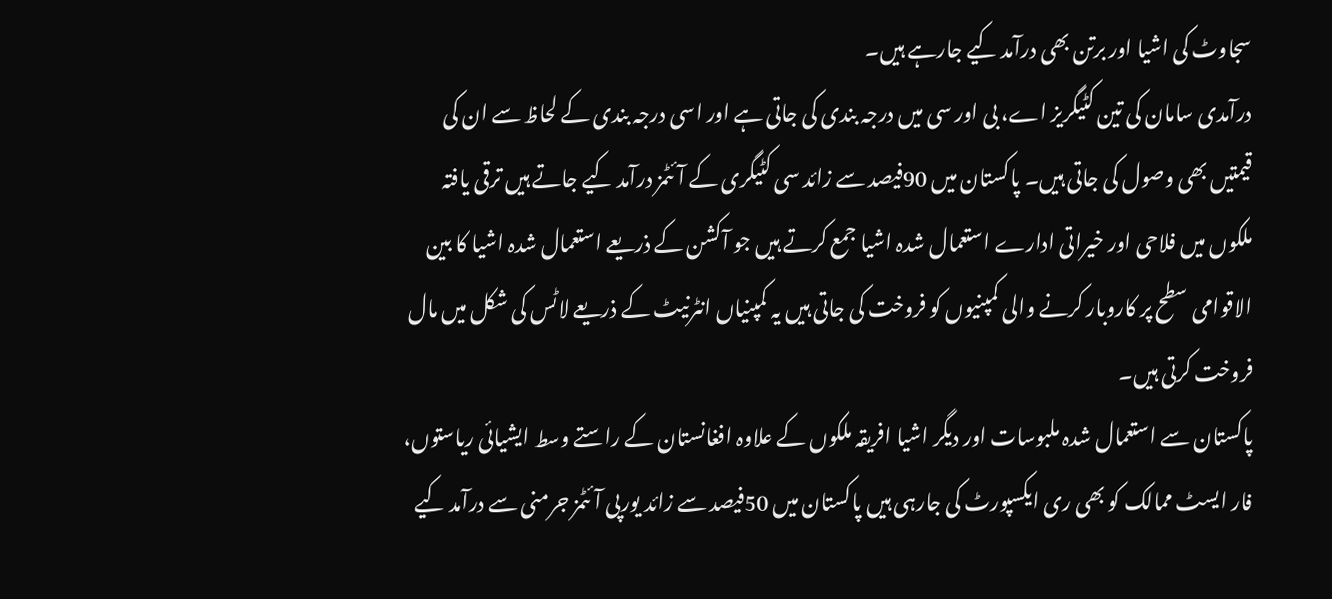سجاوٹ کی اشیا اور برتن بھی درآمد کیے جارہے ہیں۔
درآمدی سامان کی تین کٹیگریز اے، بی اور سی میں درجہ بندی کی جاتی ہے اور اسی درجہ بندی کے لحاظ سے ان کی قیمتیں بھی وصول کی جاتی ہیں۔ پاکستان میں 90فیصد سے زائد سی کٹیگری کے آئٹمز درآمد کیے جاتے ہیں ترقی یافتہ ملکوں میں فلاحی اور خیراتی ادارے استعمال شدہ اشیا جمع کرتے ہیں جو آکشن کے ذریعے استعمال شدہ اشیا کا بین الاقوامی سطح پر کاروبار کرنے والی کمپنیوں کو فروخت کی جاتی ہیں یہ کمپنیاں انٹرنیٹ کے ذریعے لاٹس کی شکل میں مال فروخت کرتی ہیں۔
پاکستان سے استعمال شدہ ملبوسات اور دیگر اشیا افریقہ ملکوں کے علاوہ افغانستان کے راستے وسط ایشیائی ریاستوں، فار ایسٹ ممالک کو بھی ری ایکسپورٹ کی جارہی ہیں پاکستان میں 50فیصد سے زائد یورپی آئٹمز جرمنی سے درآمد کیے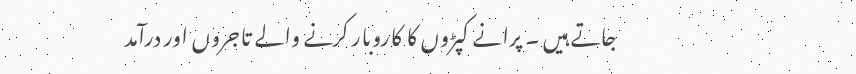جاتے ہیں ۔ پرانے کپڑوں کا کاروبار کرنے والے تاجروں اور درآمد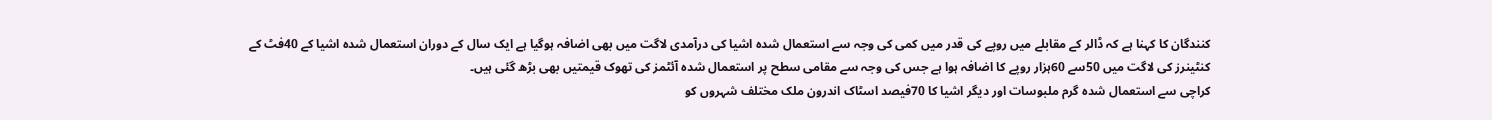کنندگان کا کہنا ہے کہ ڈالر کے مقابلے میں روپے کی قدر میں کمی کی وجہ سے استعمال شدہ اشیا کی درآمدی لاگت میں بھی اضافہ ہوگیا ہے ایک سال کے دوران استعمال شدہ اشیا کے 40فٹ کے کنٹینرز کی لاگت میں 50سے 60ہزار روپے کا اضافہ ہوا ہے جس کی وجہ سے مقامی سطح پر استعمال شدہ آئٹمز کی تھوک قیمتیں بھی بڑھ گئی ہیں۔
کراچی سے استعمال شدہ گرم ملبوسات اور دیگر اشیا کا 70فیصد اسٹاک اندرون ملک مختلف شہروں کو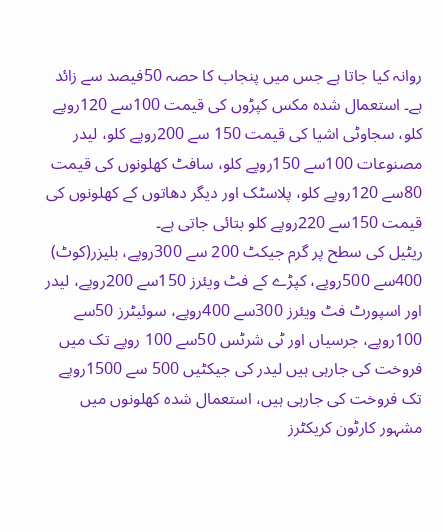روانہ کیا جاتا ہے جس میں پنجاب کا حصہ 50فیصد سے زائد ہے۔ استعمال شدہ مکس کپڑوں کی قیمت 100سے 120روپے کلو، سجاوٹی اشیا کی قیمت 150 سے 200روپے کلو، لیدر مصنوعات 100سے 150روپے کلو، سافٹ کھلونوں کی قیمت 80سے 120روپے کلو، پلاسٹک اور دیگر دھاتوں کے کھلونوں کی قیمت 150سے 220روپے کلو بتائی جاتی ہے۔
ریٹیل کی سطح پر گرم جیکٹ 200 سے 300روپے، بلیزر(کوٹ) 400سے 500روپے، کپڑے کے فٹ ویئرز 150سے 200روپے، لیدر اور اسپورٹ فٹ ویئرز 300سے 400روپے، سوئیٹرز 50سے 100روپے، جرسیاں اور ٹی شرٹس 50سے 100 روپے تک میں فروخت کی جارہی ہیں لیدر کی جیکٹیں 500 سے 1500روپے تک فروخت کی جارہی ہیں، استعمال شدہ کھلونوں میں مشہور کارٹون کریکٹرز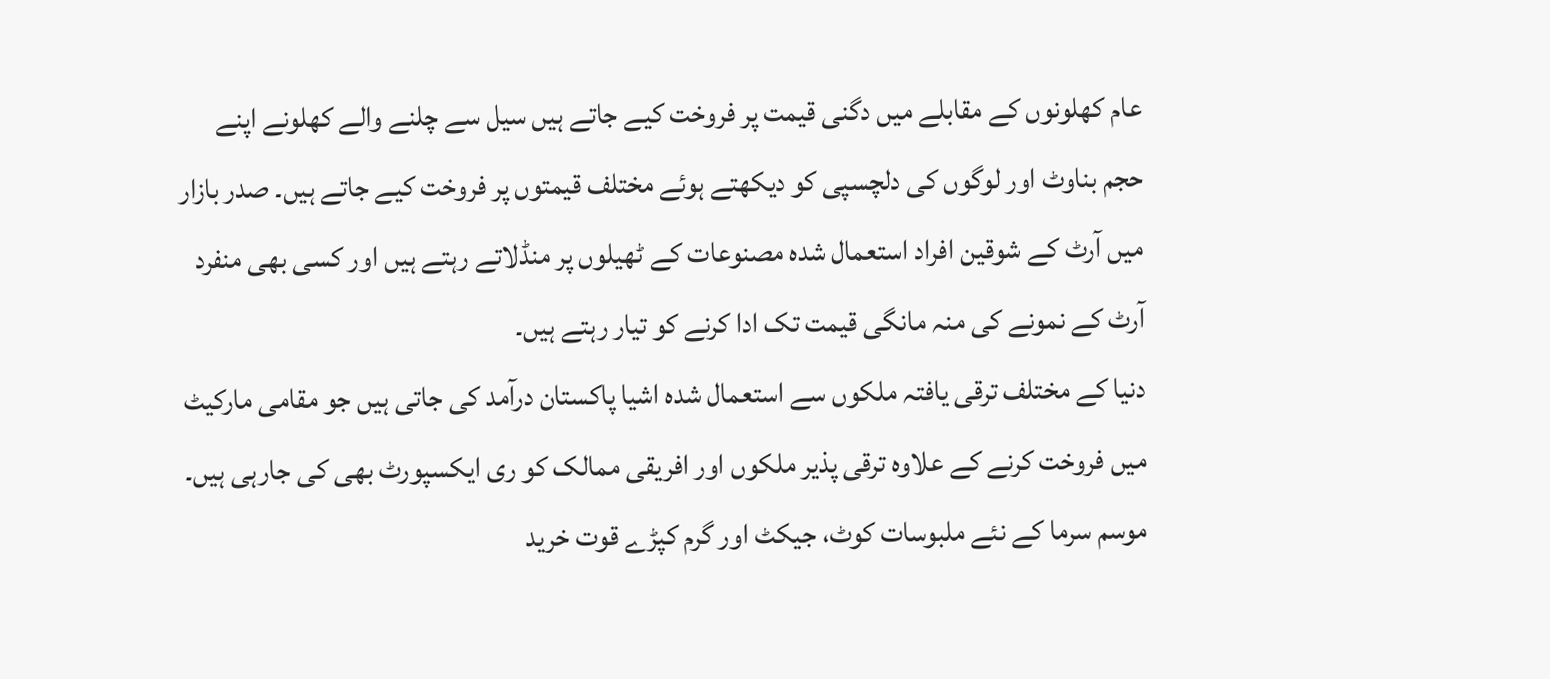عام کھلونوں کے مقابلے میں دگنی قیمت پر فروخت کیے جاتے ہیں سیل سے چلنے والے کھلونے اپنے حجم بناوٹ اور لوگوں کی دلچسپی کو دیکھتے ہوئے مختلف قیمتوں پر فروخت کیے جاتے ہیں۔ صدر بازار میں آرٹ کے شوقین افراد استعمال شدہ مصنوعات کے ٹھیلوں پر منڈلاتے رہتے ہیں اور کسی بھی منفرد آرٹ کے نمونے کی منہ مانگی قیمت تک ادا کرنے کو تیار رہتے ہیں۔
دنیا کے مختلف ترقی یافتہ ملکوں سے استعمال شدہ اشیا پاکستان درآمد کی جاتی ہیں جو مقامی مارکیٹ میں فروخت کرنے کے علاوہ ترقی پذیر ملکوں اور افریقی ممالک کو ری ایکسپورٹ بھی کی جارہی ہیں۔ موسم سرما کے نئے ملبوسات کوٹ، جیکٹ اور گرم کپڑے قوت خرید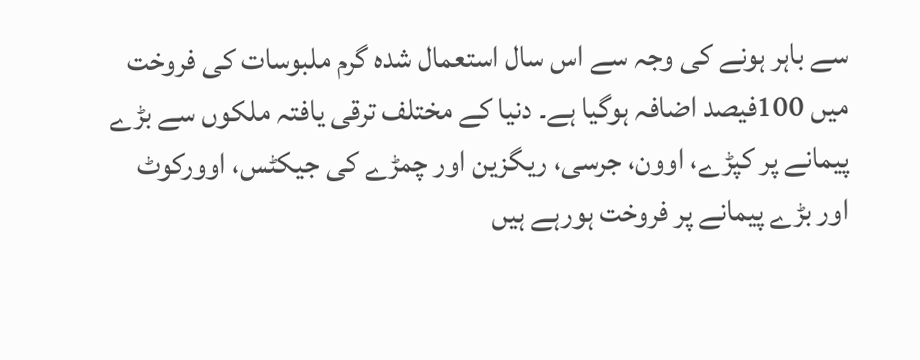سے باہر ہونے کی وجہ سے اس سال استعمال شدہ گرم ملبوسات کی فروخت میں 100فیصد اضافہ ہوگیا ہے۔ دنیا کے مختلف ترقی یافتہ ملکوں سے بڑے پیمانے پر کپڑے، اوون، جرسی، ریگزین اور چمڑے کی جیکٹس، اوورکوٹ اور بڑے پیمانے پر فروخت ہورہے ہیں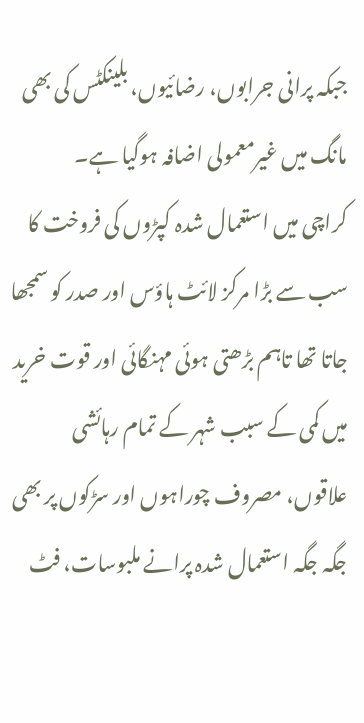جبکہ پرانی جرابوں، رضائیوں، بلینکٹس کی بھی مانگ میں غیرمعمولی اضافہ ہوگیا ہے۔
کراچی میں استعمال شدہ کپڑوں کی فروخت کا سب سے بڑا مرکز لائٹ ہاؤس اور صدر کو سمجھا جاتا تھا تاہم بڑھتی ہوئی مہنگائی اور قوت خرید میں کمی کے سبب شہر کے تمام رہائشی علاقوں، مصروف چوراہوں اور سڑکوں پر بھی جگہ جگہ استعمال شدہ پرانے ملبوسات، فٹ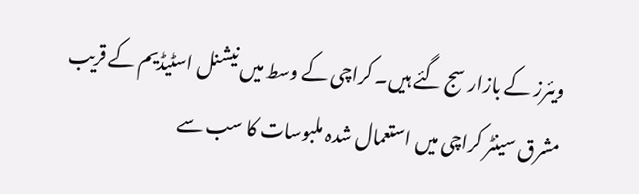ویئرز کے بازار سج گئے ہیں۔ کراچی کے وسط میں نیشنل اسٹیڈیم کے قریب مشرق سینٹر کراچی میں استعمال شدہ ملبوسات کا سب سے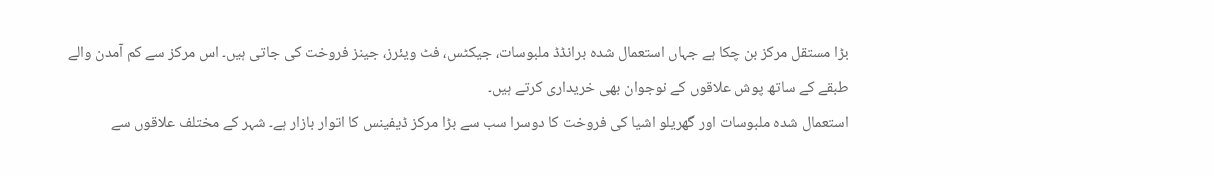بڑا مستقل مرکز بن چکا ہے جہاں استعمال شدہ برانڈڈ ملبوسات، جیکٹس، فٹ ویئرز، جینز فروخت کی جاتی ہیں۔ اس مرکز سے کم آمدن والے طبقے کے ساتھ پوش علاقوں کے نوجوان بھی خریداری کرتے ہیں۔
استعمال شدہ ملبوسات اور گھریلو اشیا کی فروخت کا دوسرا سب سے بڑا مرکز ڈیفینس کا اتوار بازار ہے۔ شہر کے مختلف علاقوں سے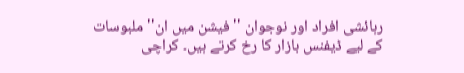رہائشی افراد اور نوجوان ''فیشن میں ان'' ملبوسات کے لیے ڈیفنس بازار کا رخ کرتے ہیں۔ کراچی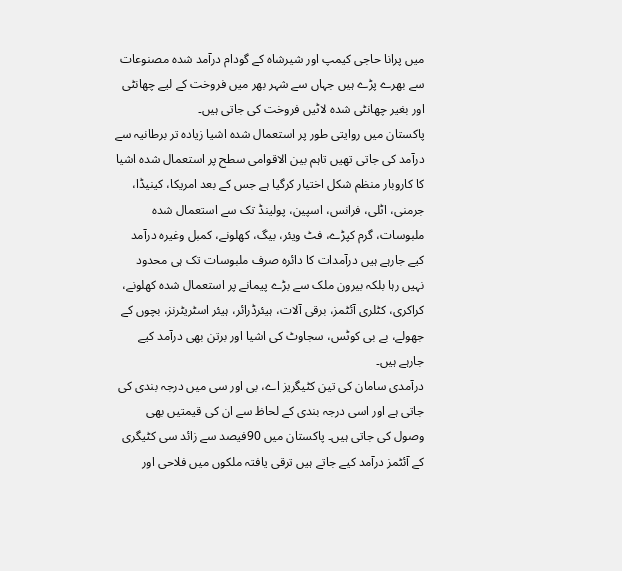میں پرانا حاجی کیمپ اور شیرشاہ کے گودام درآمد شدہ مصنوعات سے بھرے پڑے ہیں جہاں سے شہر بھر میں فروخت کے لیے چھانٹی اور بغیر چھانٹی شدہ لاٹیں فروخت کی جاتی ہیں۔
پاکستان میں روایتی طور پر استعمال شدہ اشیا زیادہ تر برطانیہ سے درآمد کی جاتی تھیں تاہم بین الاقوامی سطح پر استعمال شدہ اشیا کا کاروبار منظم شکل اختیار کرگیا ہے جس کے بعد امریکا، کینیڈا، جرمنی، اٹلی، فرانس، اسپین، پولینڈ تک سے استعمال شدہ ملبوسات، گرم کپڑے، فٹ ویئر، بیگ، کھلونے، کمبل وغیرہ درآمد کیے جارہے ہیں درآمدات کا دائرہ صرف ملبوسات تک ہی محدود نہیں رہا بلکہ بیرون ملک سے بڑے پیمانے پر استعمال شدہ کھلونے، کراکری، کٹلری آئٹمز، برقی آلات، ہیئرڈرائر، ہیئر اسٹریٹرنز، بچوں کے جھولے، بے بی کوٹس، سجاوٹ کی اشیا اور برتن بھی درآمد کیے جارہے ہیں۔
درآمدی سامان کی تین کٹیگریز اے، بی اور سی میں درجہ بندی کی جاتی ہے اور اسی درجہ بندی کے لحاظ سے ان کی قیمتیں بھی وصول کی جاتی ہیں۔ پاکستان میں 90فیصد سے زائد سی کٹیگری کے آئٹمز درآمد کیے جاتے ہیں ترقی یافتہ ملکوں میں فلاحی اور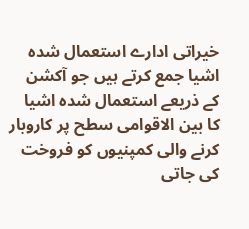خیراتی ادارے استعمال شدہ اشیا جمع کرتے ہیں جو آکشن کے ذریعے استعمال شدہ اشیا کا بین الاقوامی سطح پر کاروبار کرنے والی کمپنیوں کو فروخت کی جاتی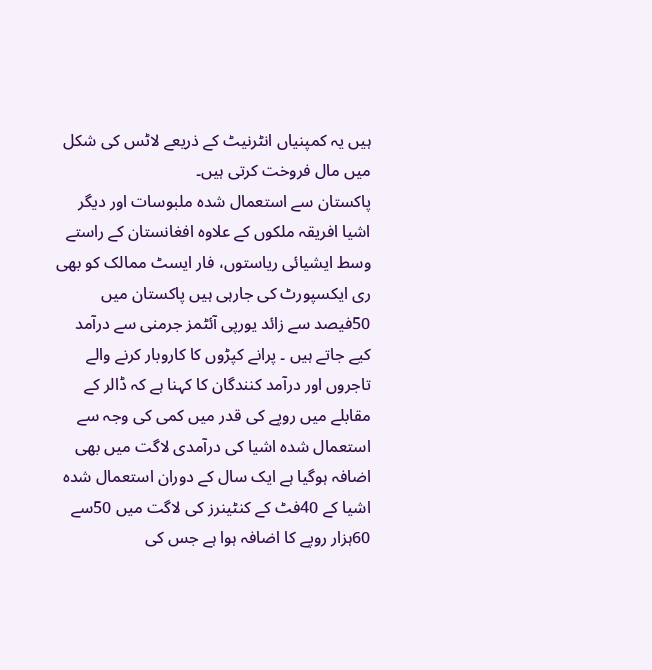ہیں یہ کمپنیاں انٹرنیٹ کے ذریعے لاٹس کی شکل میں مال فروخت کرتی ہیں۔
پاکستان سے استعمال شدہ ملبوسات اور دیگر اشیا افریقہ ملکوں کے علاوہ افغانستان کے راستے وسط ایشیائی ریاستوں، فار ایسٹ ممالک کو بھی ری ایکسپورٹ کی جارہی ہیں پاکستان میں 50فیصد سے زائد یورپی آئٹمز جرمنی سے درآمد کیے جاتے ہیں ۔ پرانے کپڑوں کا کاروبار کرنے والے تاجروں اور درآمد کنندگان کا کہنا ہے کہ ڈالر کے مقابلے میں روپے کی قدر میں کمی کی وجہ سے استعمال شدہ اشیا کی درآمدی لاگت میں بھی اضافہ ہوگیا ہے ایک سال کے دوران استعمال شدہ اشیا کے 40فٹ کے کنٹینرز کی لاگت میں 50سے 60ہزار روپے کا اضافہ ہوا ہے جس کی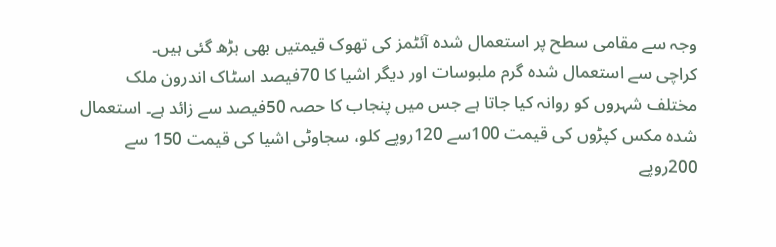وجہ سے مقامی سطح پر استعمال شدہ آئٹمز کی تھوک قیمتیں بھی بڑھ گئی ہیں۔
کراچی سے استعمال شدہ گرم ملبوسات اور دیگر اشیا کا 70فیصد اسٹاک اندرون ملک مختلف شہروں کو روانہ کیا جاتا ہے جس میں پنجاب کا حصہ 50فیصد سے زائد ہے۔ استعمال شدہ مکس کپڑوں کی قیمت 100سے 120روپے کلو، سجاوٹی اشیا کی قیمت 150 سے 200روپے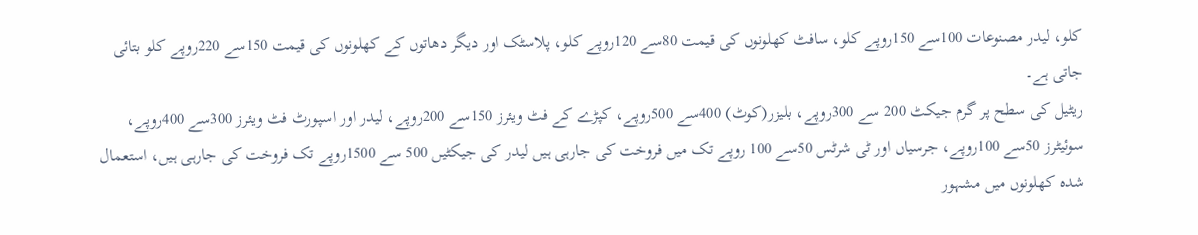کلو، لیدر مصنوعات 100سے 150روپے کلو، سافٹ کھلونوں کی قیمت 80سے 120روپے کلو، پلاسٹک اور دیگر دھاتوں کے کھلونوں کی قیمت 150سے 220روپے کلو بتائی جاتی ہے۔
ریٹیل کی سطح پر گرم جیکٹ 200 سے 300روپے، بلیزر(کوٹ) 400سے 500روپے، کپڑے کے فٹ ویئرز 150سے 200روپے، لیدر اور اسپورٹ فٹ ویئرز 300سے 400روپے، سوئیٹرز 50سے 100روپے، جرسیاں اور ٹی شرٹس 50سے 100 روپے تک میں فروخت کی جارہی ہیں لیدر کی جیکٹیں 500 سے 1500روپے تک فروخت کی جارہی ہیں، استعمال شدہ کھلونوں میں مشہور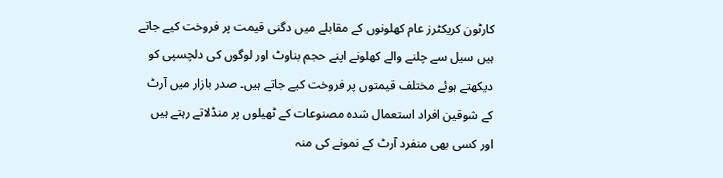کارٹون کریکٹرز عام کھلونوں کے مقابلے میں دگنی قیمت پر فروخت کیے جاتے ہیں سیل سے چلنے والے کھلونے اپنے حجم بناوٹ اور لوگوں کی دلچسپی کو دیکھتے ہوئے مختلف قیمتوں پر فروخت کیے جاتے ہیں۔ صدر بازار میں آرٹ کے شوقین افراد استعمال شدہ مصنوعات کے ٹھیلوں پر منڈلاتے رہتے ہیں اور کسی بھی منفرد آرٹ کے نمونے کی منہ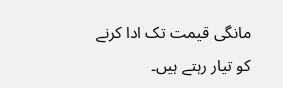مانگی قیمت تک ادا کرنے کو تیار رہتے ہیں۔